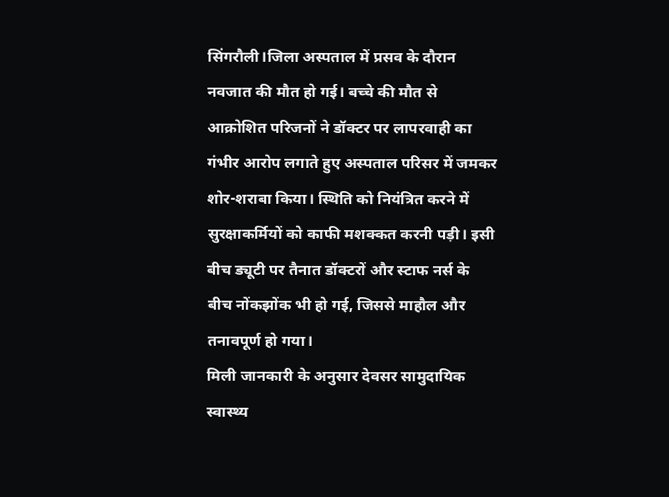सिंगरौली।जिला अस्पताल में प्रसव के दौरान नवजात की मौत हो गई। बच्चे की मौत से आक्रोशित परिजनों ने डॉक्टर पर लापरवाही का गंभीर आरोप लगाते हुए अस्पताल परिसर में जमकर शोर-शराबा किया। स्थिति को नियंत्रित करने में सुरक्षाकर्मियों को काफी मशक्कत करनी पड़ी। इसी बीच ड्यूटी पर तैनात डॉक्टरों और स्टाफ नर्स के बीच नोंकझोंक भी हो गई, जिससे माहौल और तनावपूर्ण हो गया।
मिली जानकारी के अनुसार देवसर सामुदायिक स्वास्थ्य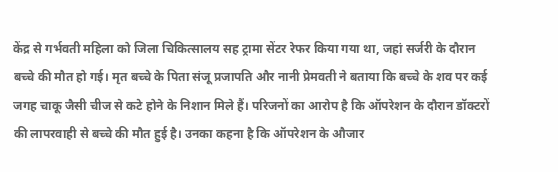केंद्र से गर्भवती महिला को जिला चिकित्सालय सह ट्रामा सेंटर रेफर किया गया था, जहां सर्जरी के दौरान बच्चे की मौत हो गई। मृत बच्चे के पिता संजू प्रजापति और नानी प्रेमवती ने बताया कि बच्चे के शव पर कई जगह चाकू जैसी चीज से कटे होने के निशान मिले हैं। परिजनों का आरोप है कि ऑपरेशन के दौरान डॉक्टरों की लापरवाही से बच्चे की मौत हुई है। उनका कहना है कि ऑपरेशन के औजार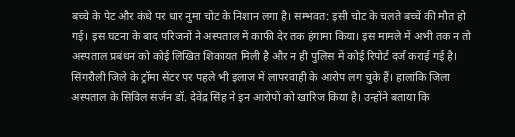बच्चे के पेट और कंधे पर धार नुमा चोट के निशान लगा है। सम्भवत: इसी चोट के चलते बच्चें की मौत हो गई। इस घटना के बाद परिजनों ने अस्पताल में काफी देर तक हंगामा किया। इस मामले में अभी तक न तो अस्पताल प्रबंधन को कोई लिखित शिकायत मिली है और न ही पुलिस में कोई रिपोर्ट दर्ज कराई गई है। सिंगरौली जिले के ट्रॉमा सेंटर पर पहले भी इलाज में लापरवाही के आरोप लग चुके हैं। हालांकि जिला अस्पताल के सिविल सर्जन डॉ. देवेंद्र सिंह ने इन आरोपों को खारिज किया है। उन्होंने बताया कि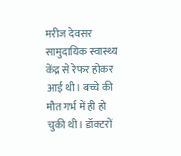मरीज देवसर सामुदायिक स्वास्थ्य केंद्र से रेफर होकर आई थी। बच्चे की मौत गर्भ में ही हो चुकी थी। डॉक्टरों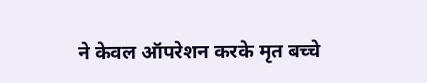ने केवल ऑपरेशन करके मृत बच्चे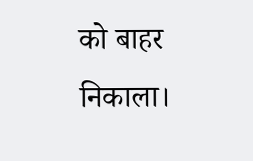को बाहर निकाला।